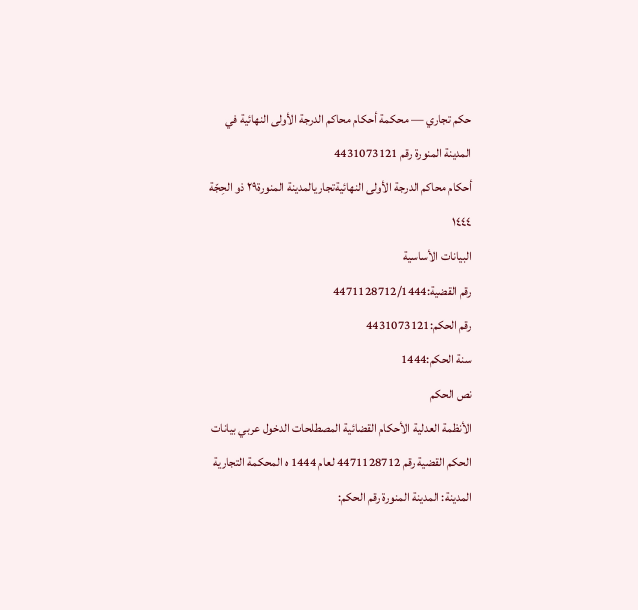حكم تجاري — محكمة أحكام محاكم الدرجة الأولى النهائية في المدينة المنورة رقم 4431073121
أحكام محاكم الدرجة الأولى النهائيةتجاريالمدينة المنورة٢٩ ذو الحِجّة ١٤٤٤
البيانات الأساسية
رقم القضية:4471128712/1444
رقم الحكم:4431073121
سنة الحكم:1444
نص الحكم
الأنظمة العدلية الأحكام القضائية المصطلحات الدخول عربي بيانات الحكم القضية رقم 4471128712 لعام 1444 ه المحكمة التجارية المدينة: المدينة المنورة رقم الحكم: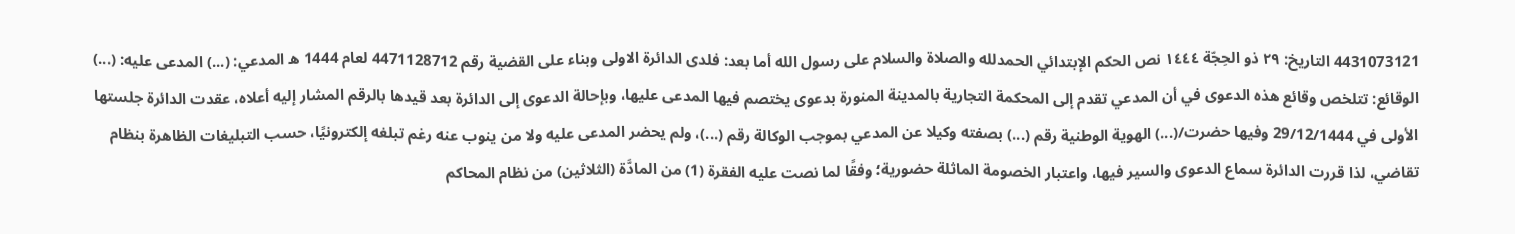4431073121 التاريخ: ٢٩ ذو الحِجّة ١٤٤٤ نص الحكم الإبتدائي الحمدلله والصلاة والسلام على رسول الله أما بعد: فلدى الدائرة الاولى وبناء على القضية رقم 4471128712 لعام 1444 ه المدعي: (...) المدعى عليه: (...) الوقائع: تتلخص وقائع هذه الدعوى في أن المدعي تقدم إلى المحكمة التجارية بالمدينة المنورة بدعوى يختصم فيها المدعى عليها، وبإحالة الدعوى إلى الدائرة بعد قيدها بالرقم المشار إليه أعلاه، عقدت الدائرة جلستها الأولى في 29/12/1444 وفيها حضرت/(...) الهوية الوطنية رقم (...) بصفته وكيلا عن المدعي بموجب الوكالة رقم (...)، ولم يحضر المدعى عليه ولا من ينوب عنه رغم تبلغه إلكترونيًا، حسب التبليغات الظاهرة بنظام تقاضي، لذا قررت الدائرة سماع الدعوى والسير فيها، واعتبار الخصومة الماثلة حضورية؛ وفقًا لما نصت عليه الفقرة (1) من المادَّة (الثلاثين) من نظام المحاكم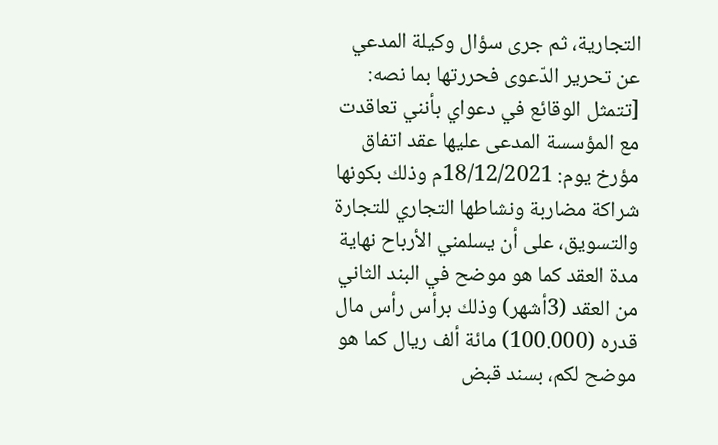التجارية، ثم جرى سؤال وكيلة المدعي عن تحرير الدّعوى فحررتها بما نصه: [تتمثل الوقائع في دعواي بأنني تعاقدت مع المؤسسة المدعى عليها عقد اتفاق مؤرخ يوم: 18/12/2021م وذلك بكونها شراكة مضاربة ونشاطها التجاري للتجارة والتسويق، على أن يسلمني الأرباح نهاية مدة العقد كما هو موضح في البند الثاني من العقد (3أشهر) وذلك برأس رأس مال قدره (100.000) مائة ألف ريال كما هو موضح لكم، بسند قبض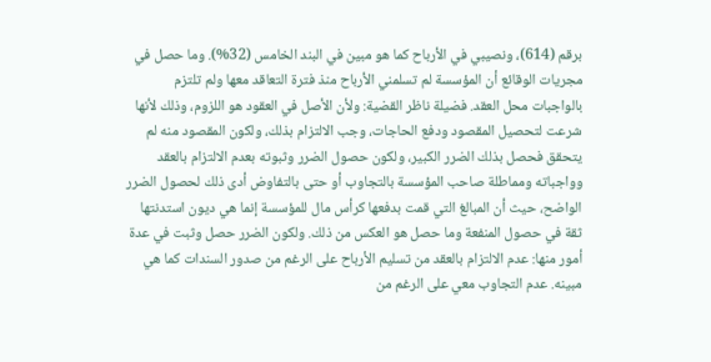برقم (614)، ونصيبي في الأرباح كما هو مبين في البند الخامس (32%). وما حصل في مجريات الوقائع أن المؤسسة لم تسلمني الأرباح منذ فترة التعاقد معها ولم تلتزم بالواجبات محل العقد. فضيلة ناظر القضية: ولأن الأصل في العقود هو اللزوم، وذلك لأنها شرعت لتحصيل المقصود ودفع الحاجات، وجب الالتزام بذلك، ولكون المقصود منه لم يتحقق فحصل بذلك الضرر الكبير، ولكون حصول الضرر وثبوته بعدم الالتزام بالعقد وواجباته ومماطلة صاحب المؤسسة بالتجاوب أو حتى بالتفاوض أدى ذلك لحصول الضرر الواضح، حيث أن المبالغ التي قمت بدفعها كرأس مال للمؤسسة إنما هي ديون استدنتها ثقة في حصول المنفعة وما حصل هو العكس من ذلك. ولكون الضرر حصل وثبت في عدة أمور منها: عدم الالتزام بالعقد من تسليم الأرباح على الرغم من صدور السندات كما هي مبينه. عدم التجاوب معي على الرغم من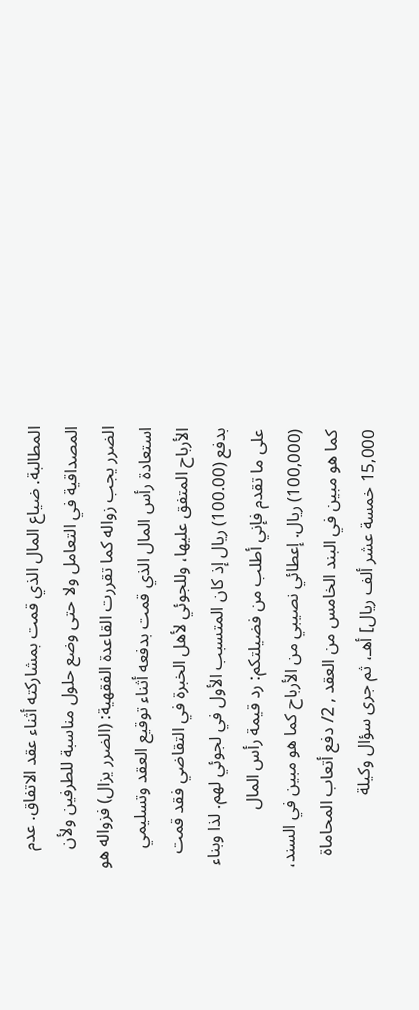المطالبة. ضياع المال الذي قمت بمشاركته أثناء عقد الاتفاق. عدم المصداقية في التعامل ولا حتى وضع حلول مناسبة للطرفين ولأن الضرر يجب زواله كما تقررت القاعدة الفقهية: (الضرر يزال) فزواله هو استعادة رأس المال الذي قمت بدفعه أثناء توقيع العقد وتسليمي الأرباح المتفق عليها، وللجوئي لأهل الخبرة في التقاضي فقد قمت بدفع (100.00) ريال إذ كان المتسبب الأول في لجوئي لهم. لذا وبناء على ما تقدم فإني أطلب من فضيلتكم: رد قيمة رأس المال (100,000) ريال. إعطائي نصيبي من الأرباح كما هو مبين في السند، كما هو مبين في البند الخامس من العقد , 2/ دفع أتعاب المحاماة 15,000 خمسة عشر ألف ريال] أهـ، ثم جرى سؤال وكيلة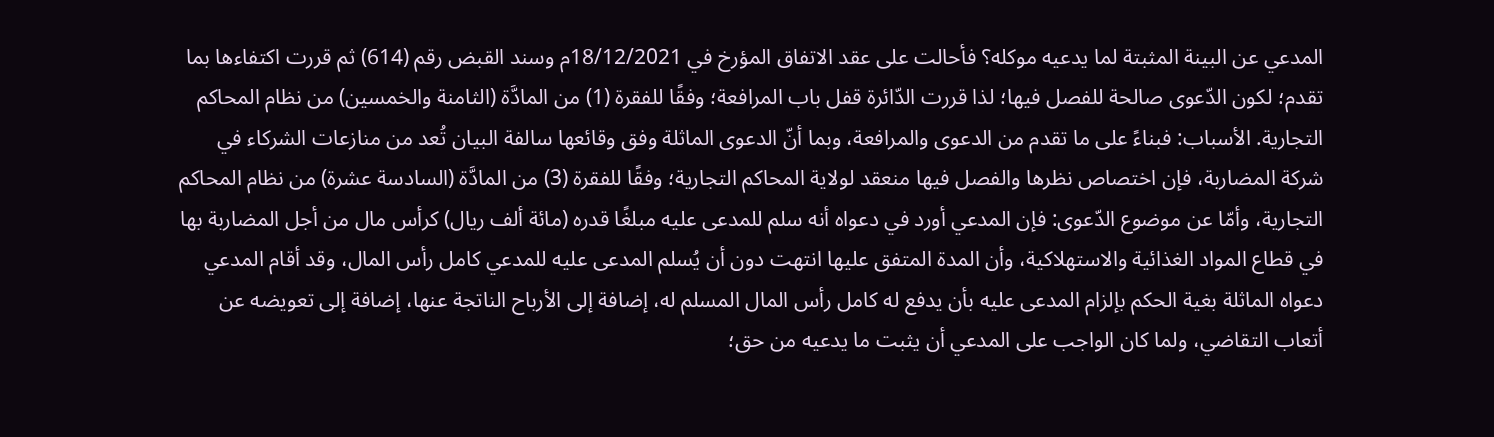المدعي عن البينة المثبتة لما يدعيه موكله؟ فأحالت على عقد الاتفاق المؤرخ في 18/12/2021م وسند القبض رقم (614) ثم قررت اكتفاءها بما تقدم؛ لكون الدّعوى صالحة للفصل فيها؛ لذا قررت الدّائرة قفل باب المرافعة؛ وفقًا للفقرة (1) من المادَّة (الثامنة والخمسين) من نظام المحاكم التجارية. الأسباب: فبناءً على ما تقدم من الدعوى والمرافعة، وبما أنّ الدعوى الماثلة وفق وقائعها سالفة البيان تُعد من منازعات الشركاء في شركة المضاربة، فإن اختصاص نظرها والفصل فيها منعقد لولاية المحاكم التجارية؛ وفقًا للفقرة (3) من المادَّة (السادسة عشرة) من نظام المحاكم التجارية، وأمّا عن موضوع الدّعوى: فإن المدعي أورد في دعواه أنه سلم للمدعى عليه مبلغًا قدره (مائة ألف ريال) كرأس مال من أجل المضاربة بها في قطاع المواد الغذائية والاستهلاكية، وأن المدة المتفق عليها انتهت دون أن يُسلم المدعى عليه للمدعي كامل رأس المال، وقد أقام المدعي دعواه الماثلة بغية الحكم بإلزام المدعى عليه بأن يدفع له كامل رأس المال المسلم له، إضافة إلى الأرباح الناتجة عنها، إضافة إلى تعويضه عن أتعاب التقاضي، ولما كان الواجب على المدعي أن يثبت ما يدعيه من حق؛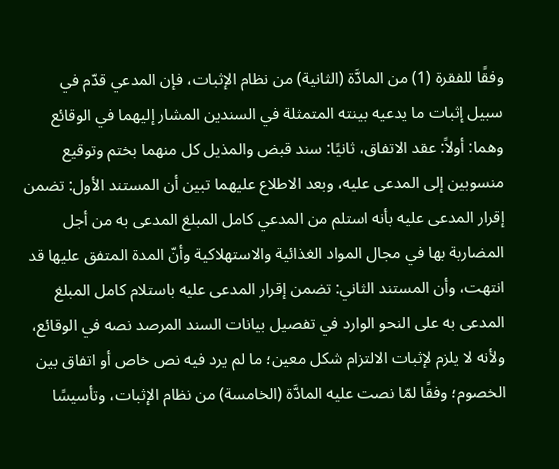وفقًا للفقرة (1) من المادَّة (الثانية) من نظام الإثبات، فإن المدعي قدّم في سبيل إثبات ما يدعيه بينته المتمثلة في السندين المشار إليهما في الوقائع وهما: أولاً: عقد الاتفاق، ثانيًا: سند قبض والمذيل كل منهما بختم وتوقيع منسوبين إلى المدعى عليه، وبعد الاطلاع عليهما تبين أن المستند الأول: تضمن إقرار المدعى عليه بأنه استلم من المدعي كامل المبلغ المدعى به من أجل المضاربة بها في مجال المواد الغذائية والاستهلاكية وأنّ المدة المتفق عليها قد انتهت، وأن المستند الثاني: تضمن إقرار المدعى عليه باستلام كامل المبلغ المدعى به على النحو الوارد في تفصيل بيانات السند المرصد نصه في الوقائع، ولأنه لا يلزم لإثبات الالتزام شكل معين؛ ما لم يرد فيه نص خاص أو اتفاق بين الخصوم؛ وفقًا لمّا نصت عليه المادَّة (الخامسة) من نظام الإثبات، وتأسيسًا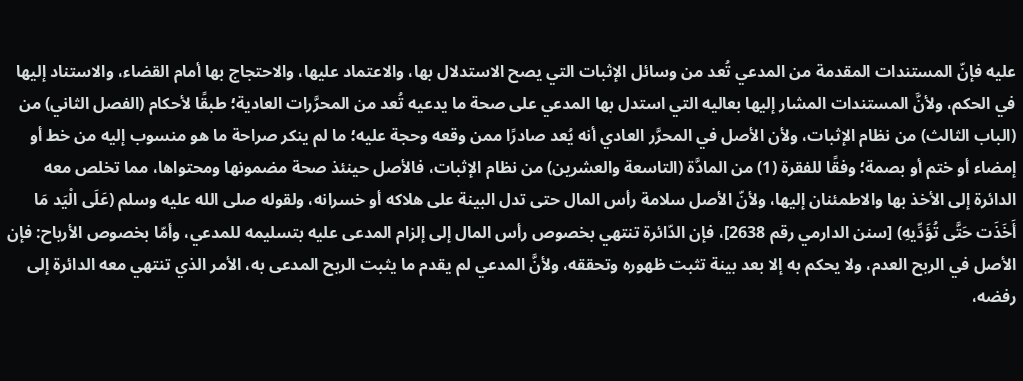عليه فإنّ المستندات المقدمة من المدعي تُعد من وسائل الإثبات التي يصح الاستدلال بها، والاعتماد عليها، والاحتجاج بها أمام القضاء، والاستناد إليها في الحكم، ولأنَّ المستندات المشار إليها بعاليه التي استدل بها المدعي على صحة ما يدعيه تُعد من المحرَّرات العادية؛ طبقًا لأحكام (الفصل الثاني) من (الباب الثالث) من نظام الإثبات، ولأن الأصل في المحرَّر العادي أنه يُعد صادرًا ممن وقعه وحجة عليه؛ ما لم ينكر صراحة ما هو منسوب إليه من خط أو إمضاء أو ختم أو بصمة؛ وفقًا للفقرة (1) من المادَّة (التاسعة والعشرين) من نظام الإثبات، فالأصل حينئذ صحة مضمونها ومحتواها، مما تخلص معه الدائرة إلى الأخذ بها والاطمئنان إليها، ولأنّ الأصل سلامة رأس المال حتى تدل البينة على هلاكه أو خسرانه، ولقوله صلى الله عليه وسلم (عَلَى الْيَد مَا أَخَذَت حَتَّى تُؤَدِّيهِ) [سنن الدارمي رقم 2638]، فإن الدّائرة تنتهي بخصوص رأس المال إلى إلزام المدعى عليه بتسليمه للمدعي، وأمّا بخصوص الأرباح: فإن الأصل في الربح العدم، ولا يحكم به إلا بعد بينة تثبت ظهوره وتحققه، ولأنَّ المدعي لم يقدم ما يثبت الربح المدعى به، الأمر الذي تنتهي معه الدائرة إلى رفضه،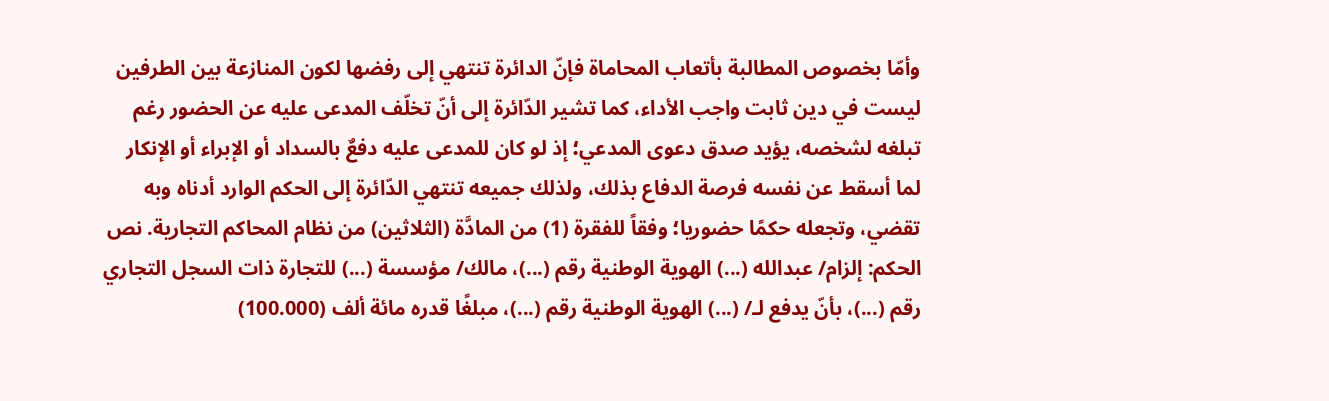وأمّا بخصوص المطالبة بأتعاب المحاماة فإنّ الدائرة تنتهي إلى رفضها لكون المنازعة بين الطرفين ليست في دين ثابت واجب الأداء، كما تشير الدّائرة إلى أنّ تخلّف المدعى عليه عن الحضور رغم تبلغه لشخصه، يؤيد صدق دعوى المدعي؛ إذ لو كان للمدعى عليه دفعٌ بالسداد أو الإبراء أو الإنكار لما أسقط عن نفسه فرصة الدفاع بذلك، ولذلك جميعه تنتهي الدّائرة إلى الحكم الوارد أدناه وبه تقضي، وتجعله حكمًا حضوريا؛ وفقاً للفقرة (1) من المادَّة (الثلاثين) من نظام المحاكم التجارية. نص الحكم: إلزام/ عبدالله (...) الهوية الوطنية رقم (...)، مالك/ مؤسسة (...) للتجارة ذات السجل التجاري رقم (...)، بأنّ يدفع لـ/ (...) الهوية الوطنية رقم (...)، مبلغًا قدره مائة ألف (100.000)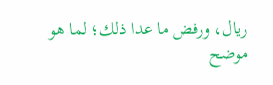ريال، ورفض ما عدا ذلك؛ لما هو موضح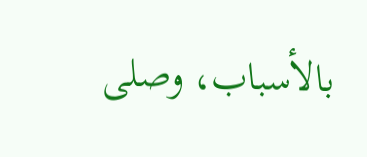بالأسباب، وصلى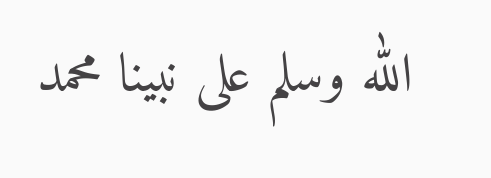الله وسلم على نبينا محمد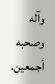وآله وصحبه أجمعين.